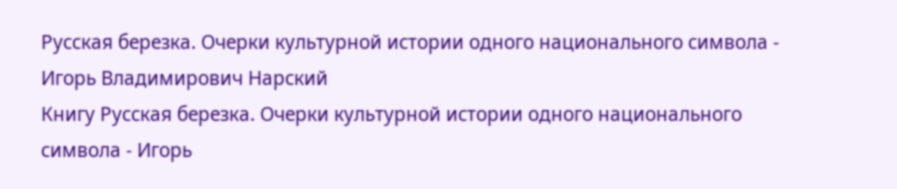Русская березка. Очерки культурной истории одного национального символа - Игорь Владимирович Нарский
Книгу Русская березка. Очерки культурной истории одного национального символа - Игорь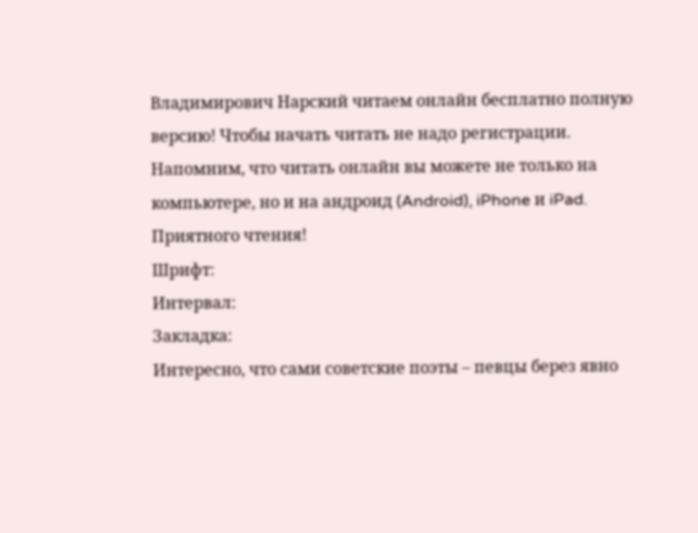Владимирович Нарский читаем онлайн бесплатно полную версию! Чтобы начать читать не надо регистрации. Напомним, что читать онлайн вы можете не только на компьютере, но и на андроид (Android), iPhone и iPad. Приятного чтения!
Шрифт:
Интервал:
Закладка:
Интересно, что сами советские поэты – певцы берез явно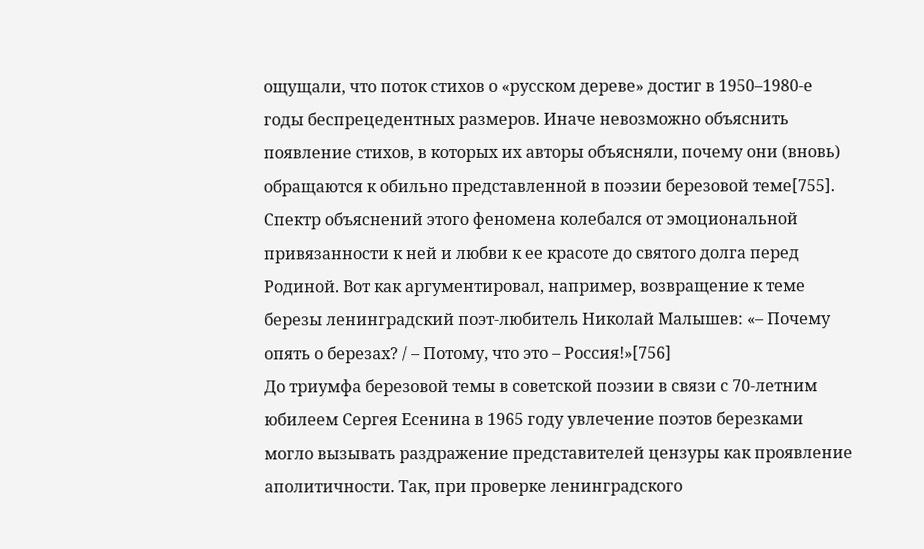ощущали, что поток стихов о «русском дереве» достиг в 1950–1980-е годы беспрецедентных размеров. Иначе невозможно объяснить появление стихов, в которых их авторы объясняли, почему они (вновь) обращаются к обильно представленной в поэзии березовой теме[755]. Спектр объяснений этого феномена колебался от эмоциональной привязанности к ней и любви к ее красоте до святого долга перед Родиной. Вот как аргументировал, например, возвращение к теме березы ленинградский поэт-любитель Николай Малышев: «– Почему опять о березах? / – Потому, что это – Россия!»[756]
До триумфа березовой темы в советской поэзии в связи с 70-летним юбилеем Сергея Есенина в 1965 году увлечение поэтов березками могло вызывать раздражение представителей цензуры как проявление аполитичности. Так, при проверке ленинградского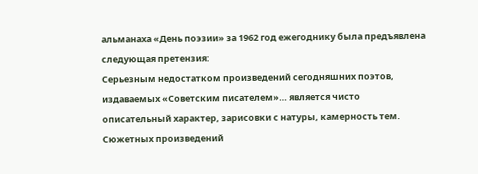альманаха «День поэзии» за 1962 год ежегоднику была предъявлена следующая претензия:
Серьезным недостатком произведений сегодняшних поэтов, издаваемых «Советским писателем»… является чисто описательный характер, зарисовки с натуры, камерность тем. Сюжетных произведений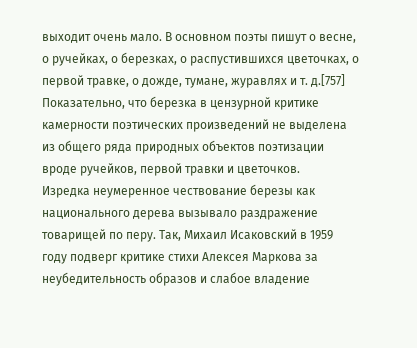выходит очень мало. В основном поэты пишут о весне, о ручейках, о березках, о распустившихся цветочках, о первой травке, о дожде, тумане, журавлях и т. д.[757]
Показательно, что березка в цензурной критике камерности поэтических произведений не выделена из общего ряда природных объектов поэтизации вроде ручейков, первой травки и цветочков.
Изредка неумеренное чествование березы как национального дерева вызывало раздражение товарищей по перу. Так, Михаил Исаковский в 1959 году подверг критике стихи Алексея Маркова за неубедительность образов и слабое владение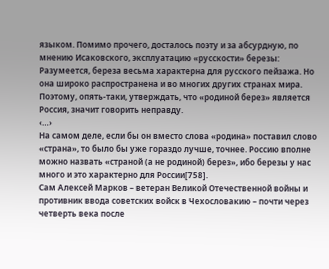языком. Помимо прочего, досталось поэту и за абсурдную, по мнению Исаковского, эксплуатацию «русскости» березы:
Разумеется, береза весьма характерна для русского пейзажа. Но она широко распространена и во многих других странах мира. Поэтому, опять-таки, утверждать, что «родиной берез» является Россия, значит говорить неправду.
‹…›
На самом деле, если бы он вместо слова «родина» поставил слово «страна», то было бы уже гораздо лучше, точнее. Россию вполне можно назвать «страной (а не родиной) берез», ибо березы у нас много и это характерно для России[758].
Сам Алексей Марков – ветеран Великой Отечественной войны и противник ввода советских войск в Чехословакию – почти через четверть века после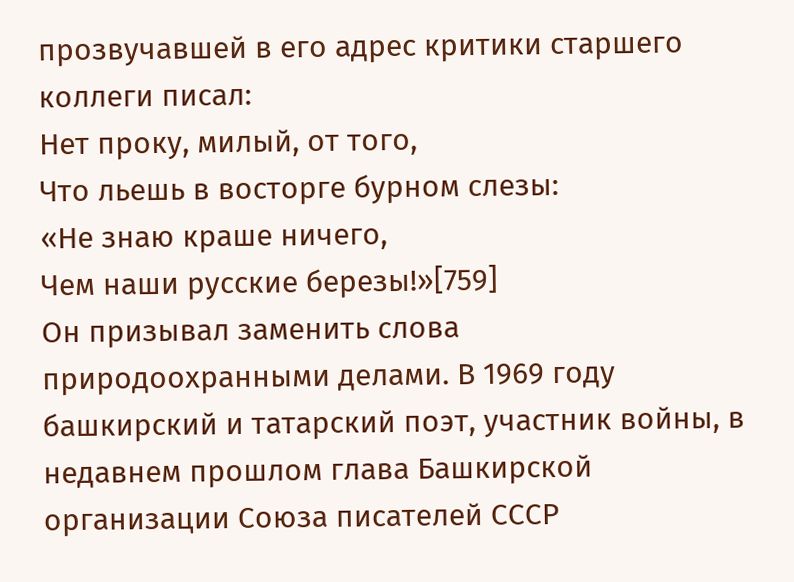прозвучавшей в его адрес критики старшего коллеги писал:
Нет проку, милый, от того,
Что льешь в восторге бурном слезы:
«Не знаю краше ничего,
Чем наши русские березы!»[759]
Он призывал заменить слова природоохранными делами. В 1969 году башкирский и татарский поэт, участник войны, в недавнем прошлом глава Башкирской организации Союза писателей СССР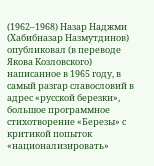(1962–1968) Назар Наджми (Хабибназар Назмутдинов) опубликовал (в переводе Якова Козловского) написанное в 1965 году, в самый разгар славословий в адрес «русской березки», большое программное стихотворение «Березы» с критикой попыток «национализировать»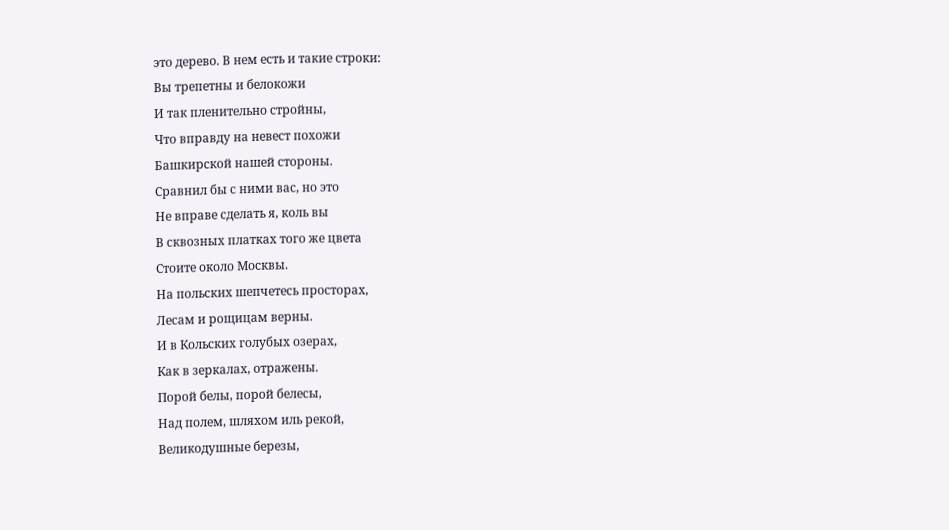это дерево. В нем есть и такие строки:
Вы трепетны и белокожи
И так пленительно стройны,
Что вправду на невест похожи
Башкирской нашей стороны.
Сравнил бы с ними вас, но это
Не вправе сделать я, коль вы
В сквозных платках того же цвета
Стоите около Москвы.
На польских шепчетесь просторах,
Лесам и рощицам верны.
И в Кольских голубых озерах,
Как в зеркалах, отражены.
Порой белы, порой белесы,
Над полем, шляхом иль рекой,
Великодушные березы,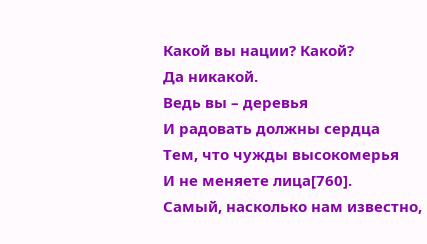Какой вы нации? Какой?
Да никакой.
Ведь вы – деревья
И радовать должны сердца
Тем, что чужды высокомерья
И не меняете лица[760].
Самый, насколько нам известно,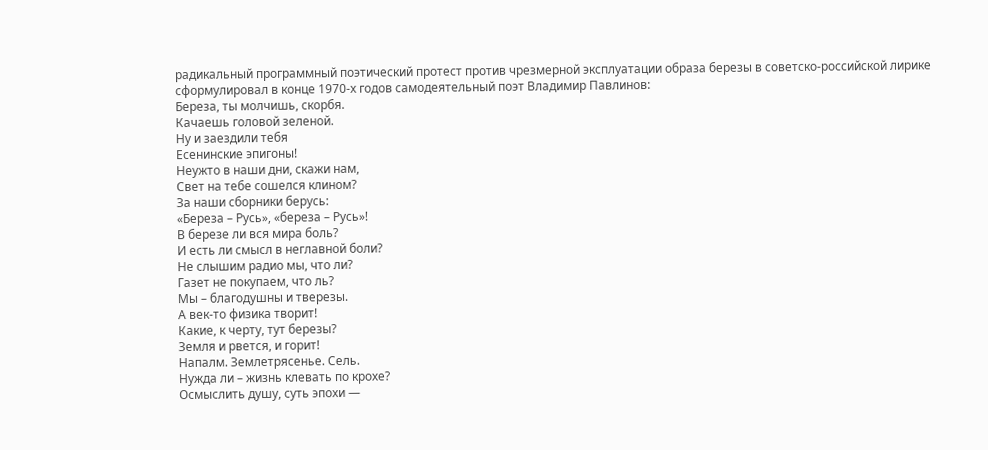радикальный программный поэтический протест против чрезмерной эксплуатации образа березы в советско-российской лирике сформулировал в конце 1970-х годов самодеятельный поэт Владимир Павлинов:
Береза, ты молчишь, скорбя.
Качаешь головой зеленой.
Ну и заездили тебя
Есенинские эпигоны!
Неужто в наши дни, скажи нам,
Свет на тебе сошелся клином?
За наши сборники берусь:
«Береза – Русь», «береза – Русь»!
В березе ли вся мира боль?
И есть ли смысл в неглавной боли?
Не слышим радио мы, что ли?
Газет не покупаем, что ль?
Мы – благодушны и тверезы.
А век-то физика творит!
Какие, к черту, тут березы?
Земля и рвется, и горит!
Напалм. Землетрясенье. Сель.
Нужда ли – жизнь клевать по крохе?
Осмыслить душу, суть эпохи —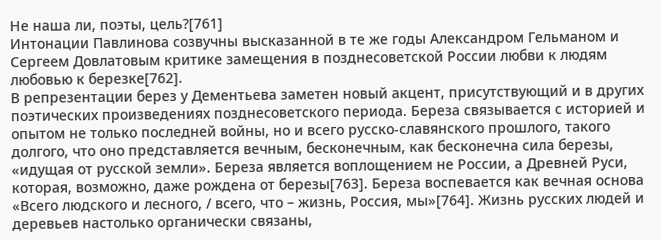Не наша ли, поэты, цель?[761]
Интонации Павлинова созвучны высказанной в те же годы Александром Гельманом и Сергеем Довлатовым критике замещения в позднесоветской России любви к людям любовью к березке[762].
В репрезентации берез у Дементьева заметен новый акцент, присутствующий и в других поэтических произведениях позднесоветского периода. Береза связывается с историей и опытом не только последней войны, но и всего русско-славянского прошлого, такого долгого, что оно представляется вечным, бесконечным, как бесконечна сила березы, «идущая от русской земли». Береза является воплощением не России, а Древней Руси, которая, возможно, даже рождена от березы[763]. Береза воспевается как вечная основа «Всего людского и лесного, / всего, что – жизнь, Россия, мы»[764]. Жизнь русских людей и деревьев настолько органически связаны,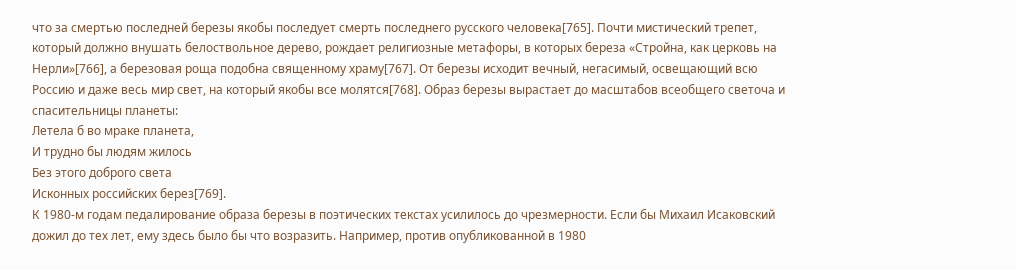что за смертью последней березы якобы последует смерть последнего русского человека[765]. Почти мистический трепет, который должно внушать белоствольное дерево, рождает религиозные метафоры, в которых береза «Стройна, как церковь на Нерли»[766], а березовая роща подобна священному храму[767]. От березы исходит вечный, негасимый, освещающий всю Россию и даже весь мир свет, на который якобы все молятся[768]. Образ березы вырастает до масштабов всеобщего светоча и спасительницы планеты:
Летела б во мраке планета,
И трудно бы людям жилось
Без этого доброго света
Исконных российских берез[769].
К 1980-м годам педалирование образа березы в поэтических текстах усилилось до чрезмерности. Если бы Михаил Исаковский дожил до тех лет, ему здесь было бы что возразить. Например, против опубликованной в 1980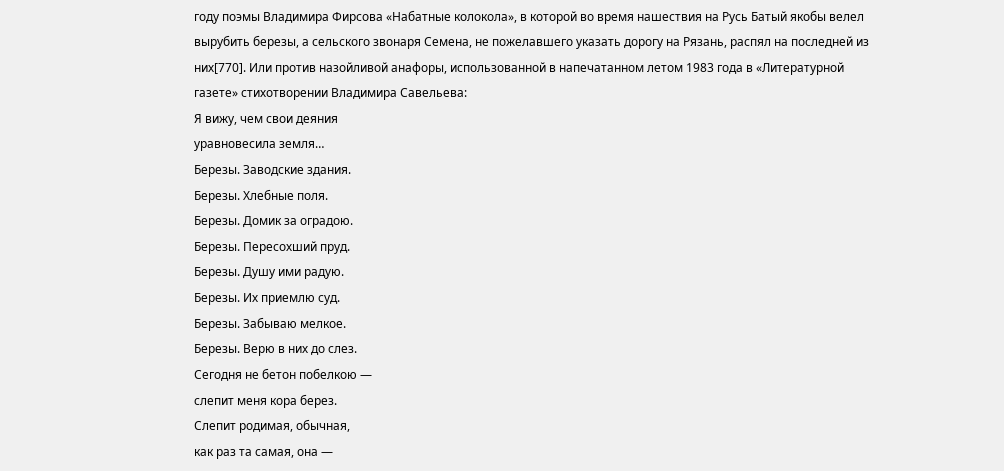году поэмы Владимира Фирсова «Набатные колокола», в которой во время нашествия на Русь Батый якобы велел вырубить березы, а сельского звонаря Семена, не пожелавшего указать дорогу на Рязань, распял на последней из них[770]. Или против назойливой анафоры, использованной в напечатанном летом 1983 года в «Литературной газете» стихотворении Владимира Савельева:
Я вижу, чем свои деяния
уравновесила земля…
Березы. Заводские здания.
Березы. Хлебные поля.
Березы. Домик за оградою.
Березы. Пересохший пруд.
Березы. Душу ими радую.
Березы. Их приемлю суд.
Березы. Забываю мелкое.
Березы. Верю в них до слез.
Сегодня не бетон побелкою —
слепит меня кора берез.
Слепит родимая, обычная,
как раз та самая, она —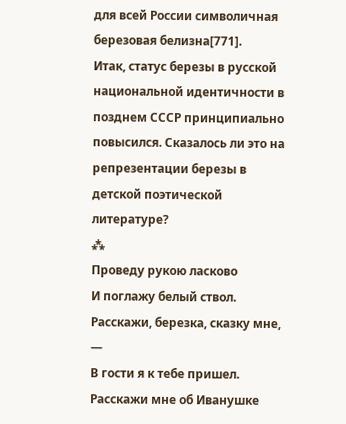для всей России символичная
березовая белизна[771].
Итак, статус березы в русской национальной идентичности в позднем СССР принципиально повысился. Сказалось ли это на репрезентации березы в детской поэтической литературе?
⁂
Проведу рукою ласково
И поглажу белый ствол.
Расскажи, березка, сказку мне, —
В гости я к тебе пришел.
Расскажи мне об Иванушке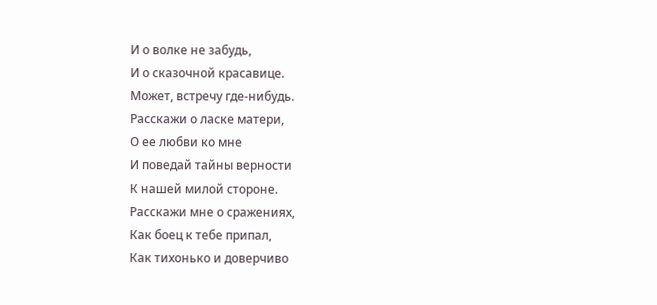И о волке не забудь,
И о сказочной красавице.
Может, встречу где-нибудь.
Расскажи о ласке матери,
О ее любви ко мне
И поведай тайны верности
К нашей милой стороне.
Расскажи мне о сражениях,
Как боец к тебе припал,
Как тихонько и доверчиво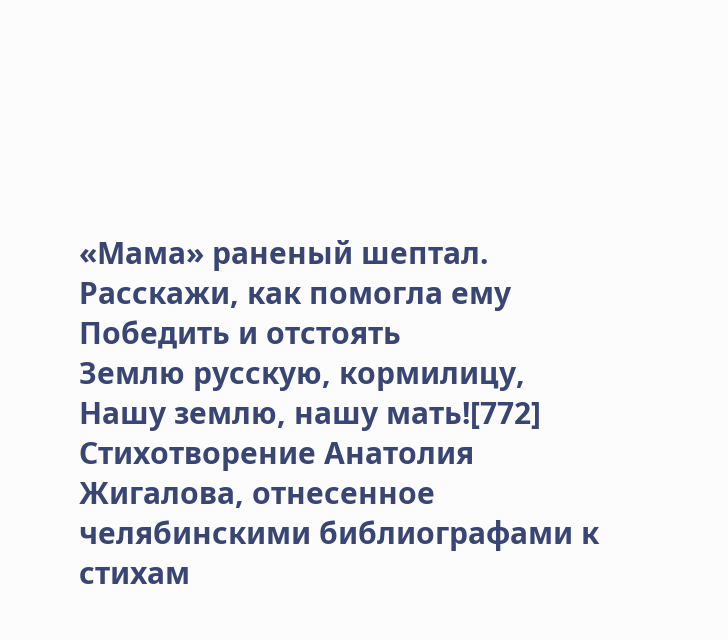«Мама» раненый шептал.
Расскажи, как помогла ему
Победить и отстоять
Землю русскую, кормилицу,
Нашу землю, нашу мать![772]
Стихотворение Анатолия Жигалова, отнесенное челябинскими библиографами к стихам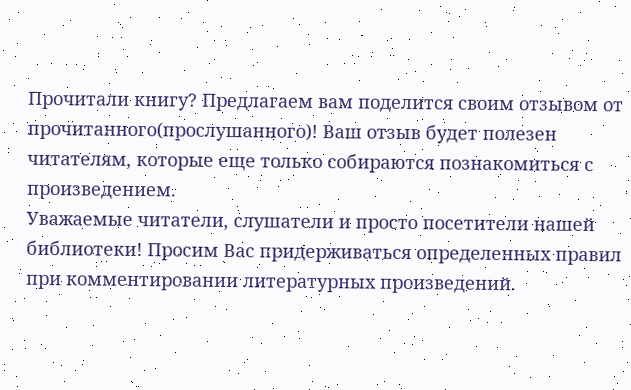Прочитали книгу? Предлагаем вам поделится своим отзывом от прочитанного(прослушанного)! Ваш отзыв будет полезен читателям, которые еще только собираются познакомиться с произведением.
Уважаемые читатели, слушатели и просто посетители нашей библиотеки! Просим Вас придерживаться определенных правил при комментировании литературных произведений.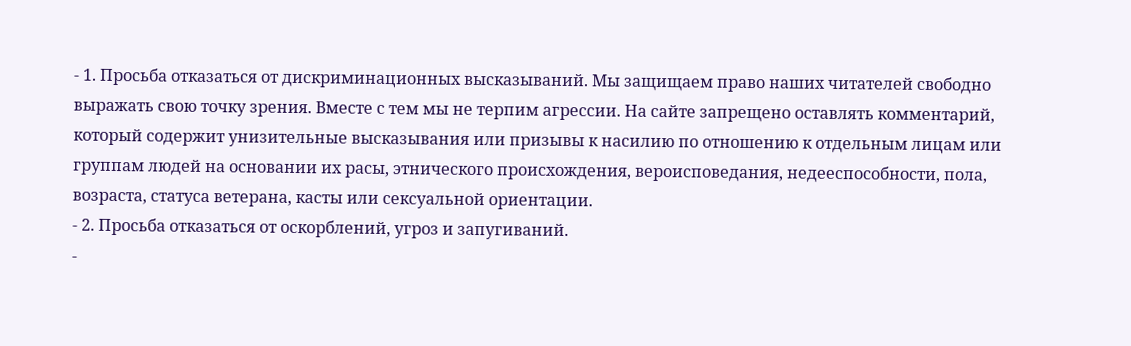- 1. Просьба отказаться от дискриминационных высказываний. Мы защищаем право наших читателей свободно выражать свою точку зрения. Вместе с тем мы не терпим агрессии. На сайте запрещено оставлять комментарий, который содержит унизительные высказывания или призывы к насилию по отношению к отдельным лицам или группам людей на основании их расы, этнического происхождения, вероисповедания, недееспособности, пола, возраста, статуса ветерана, касты или сексуальной ориентации.
- 2. Просьба отказаться от оскорблений, угроз и запугиваний.
-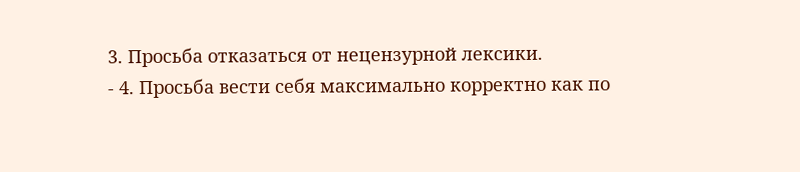3. Просьба отказаться от нецензурной лексики.
- 4. Просьба вести себя максимально корректно как по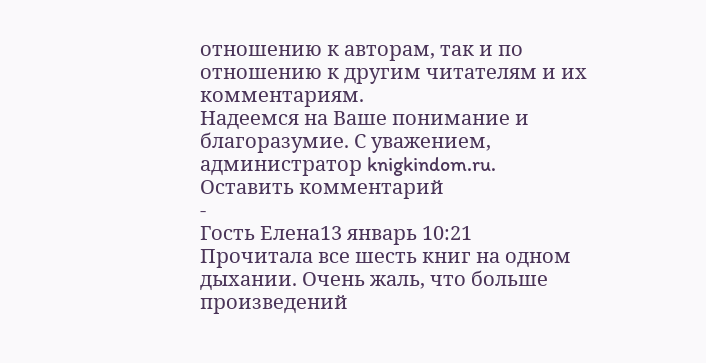отношению к авторам, так и по отношению к другим читателям и их комментариям.
Надеемся на Ваше понимание и благоразумие. С уважением, администратор knigkindom.ru.
Оставить комментарий
-
Гость Елена13 январь 10:21
Прочитала все шесть книг на одном дыхании. Очень жаль, что больше произведений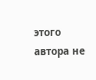этого автора не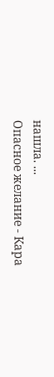нашла. ...
Опасное желание - Кара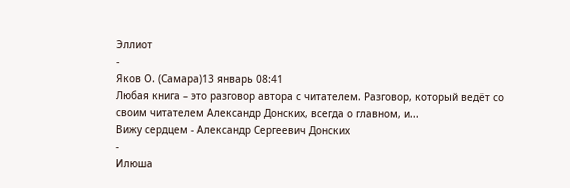Эллиот
-
Яков О. (Самара)13 январь 08:41
Любая книга – это разговор автора с читателем. Разговор, который ведёт со своим читателем Александр Донских, всегда о главном, и...
Вижу сердцем - Александр Сергеевич Донских
-
Илюша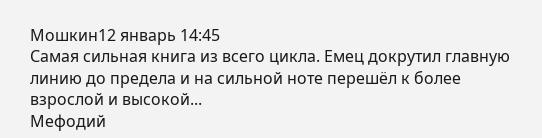Мошкин12 январь 14:45
Самая сильная книга из всего цикла. Емец докрутил главную линию до предела и на сильной ноте перешёл к более взрослой и высокой...
Мефодий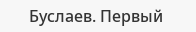Буслаев. Первый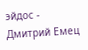эйдос - Дмитрий Емец